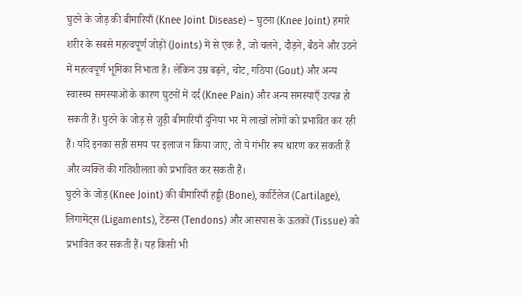घुटने के जोड़ की बीमारियाँ (Knee Joint Disease) – घुटना (Knee Joint) हमारे शरीर के सबसे महत्वपूर्ण जोड़ों (Joints) में से एक है, जो चलने, दौड़ने, बैठने और उठने में महत्वपूर्ण भूमिका निभाता है। लेकिन उम्र बढ़ने, चोट, गठिया (Gout) और अन्य स्वास्थ्य समस्याओं के कारण घुटनों में दर्द (Knee Pain) और अन्य समस्याएँ उत्पन्न हो सकती हैं। घुटने के जोड़ से जुड़ी बीमारियाँ दुनिया भर में लाखों लोगों को प्रभावित कर रही हैं। यदि इनका सही समय पर इलाज न किया जाए, तो ये गंभीर रूप धारण कर सकती हैं और व्यक्ति की गतिशीलता को प्रभावित कर सकती हैं।
घुटने के जोड़ (Knee Joint) की बीमारियाँ हड्डी (Bone), कार्टिलेज (Cartilage), लिगामेंट्स (Ligaments), टेंडन्स (Tendons) और आसपास के ऊतकों (Tissue) को प्रभावित कर सकती हैं। यह किसी भी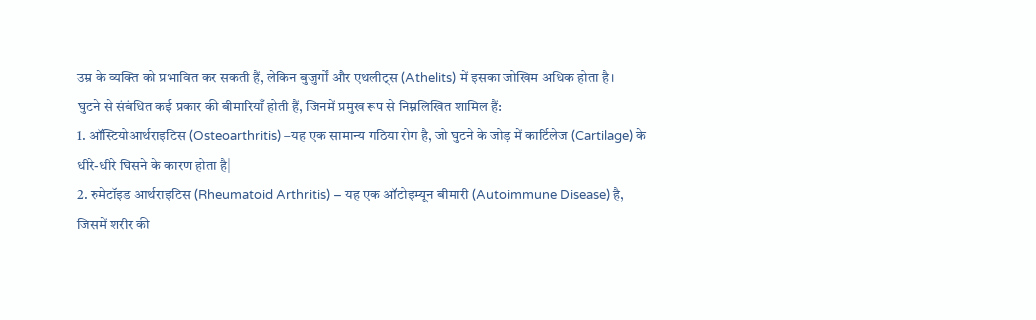उम्र के व्यक्ति को प्रभावित कर सकती हैं, लेकिन बुजुर्गों और एथलीट्स (Athelits) में इसका जोखिम अधिक होता है।
घुटने से संबंधित कई प्रकार की बीमारियाँ होती हैं, जिनमें प्रमुख रूप से निम्नलिखित शामिल हैं:
1. ऑस्टियोआर्थराइटिस (Osteoarthritis) –यह एक सामान्य गठिया रोग है, जो घुटने के जोड़ में कार्टिलेज (Cartilage) के धीरे-धीरे घिसने के कारण होता है|
2. रुमेटॉइड आर्थराइटिस (Rheumatoid Arthritis) – यह एक ऑटोइम्यून बीमारी (Autoimmune Disease) है, जिसमें शरीर की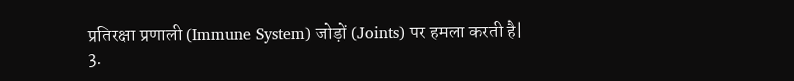प्रतिरक्षा प्रणाली (Immune System) जोड़ों (Joints) पर हमला करती है|
3.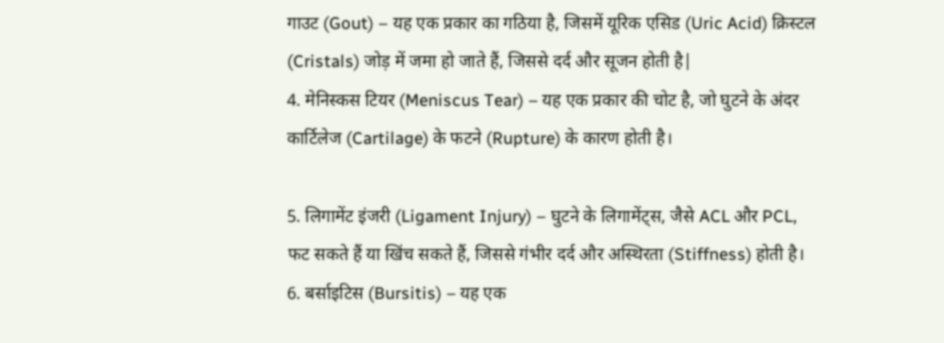गाउट (Gout) – यह एक प्रकार का गठिया है, जिसमें यूरिक एसिड (Uric Acid) क्रिस्टल (Cristals) जोड़ में जमा हो जाते हैं, जिससे दर्द और सूजन होती है|
4. मेनिस्कस टियर (Meniscus Tear) – यह एक प्रकार की चोट है, जो घुटने के अंदर कार्टिलेज (Cartilage) के फटने (Rupture) के कारण होती है।

5. लिगामेंट इंजरी (Ligament Injury) – घुटने के लिगामेंट्स, जैसे ACL और PCL, फट सकते हैं या खिंच सकते हैं, जिससे गंभीर दर्द और अस्थिरता (Stiffness) होती है।
6. बर्साइटिस (Bursitis) – यह एक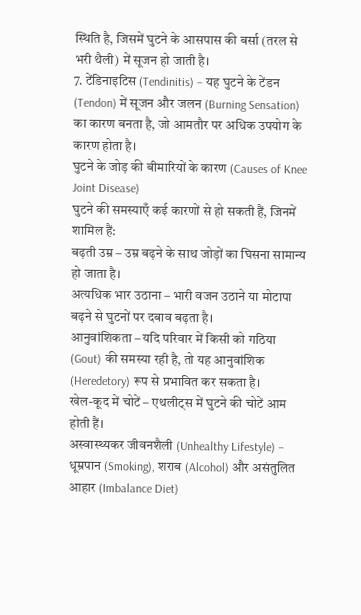स्थिति है, जिसमें घुटने के आसपास की बर्सा (तरल से भरी थैली) में सूजन हो जाती है।
7. टेंडिनाइटिस (Tendinitis) – यह घुटने के टेंडन (Tendon) में सूजन और जलन (Burning Sensation) का कारण बनता है, जो आमतौर पर अधिक उपयोग के कारण होता है।
घुटने के जोड़ की बीमारियों के कारण (Causes of Knee Joint Disease)
घुटने की समस्याएँ कई कारणों से हो सकती हैं, जिनमें शामिल हैं:
बढ़ती उम्र – उम्र बढ़ने के साथ जोड़ों का घिसना सामान्य हो जाता है।
अत्यधिक भार उठाना – भारी वजन उठाने या मोटापा बढ़ने से घुटनों पर दबाव बढ़ता है।
आनुवांशिकता – यदि परिवार में किसी को गठिया (Gout) की समस्या रही है, तो यह आनुवांशिक (Heredetory) रूप से प्रभावित कर सकता है।
खेल-कूद में चोटें – एथलीट्स में घुटने की चोटें आम होती हैं।
अस्वास्थ्यकर जीवनशैली (Unhealthy Lifestyle) – धूम्रपान (Smoking), शराब (Alcohol) और असंतुलित आहार (Imbalance Diet)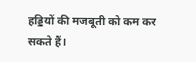हड्डियों की मजबूती को कम कर सकते हैं।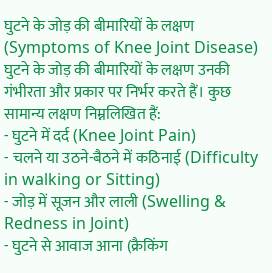घुटने के जोड़ की बीमारियों के लक्षण (Symptoms of Knee Joint Disease)
घुटने के जोड़ की बीमारियों के लक्षण उनकी गंभीरता और प्रकार पर निर्भर करते हैं। कुछ सामान्य लक्षण निम्नलिखित हैं:
- घुटने में दर्द (Knee Joint Pain)
- चलने या उठने-बैठने में कठिनाई (Difficulty in walking or Sitting)
- जोड़ में सूजन और लाली (Swelling & Redness in Joint)
- घुटने से आवाज आना (क्रैकिंग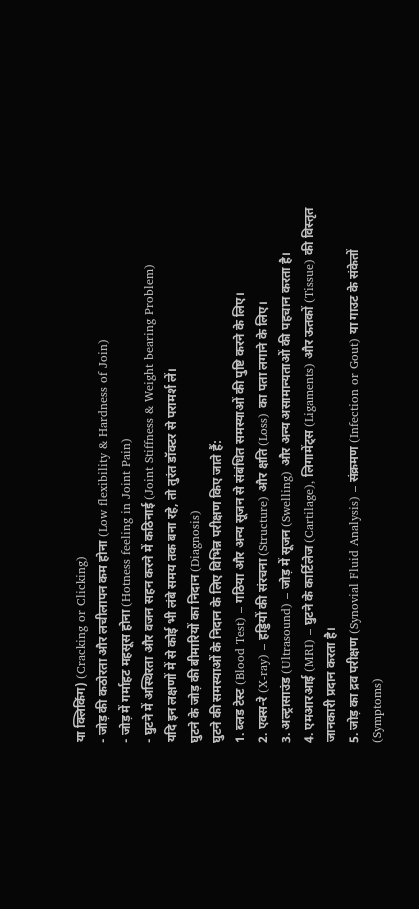या क्लिकिंग) (Cracking or Clicking)
- जोड़ की कठोरता और लचीलापन कम होना (Low flexibility & Hardness of Join)
- जोड़ में गर्माहट महसूस होना (Hotness feeling in Joint Pain)
- घुटने में अस्थिरता और वजन सहन करने में कठिनाई (Joint Stiffness & Weight bearing Problem)
यदि इन लक्षणों में से कोई भी लंबे समय तक बना रहे, तो तुरंत डॉक्टर से परामर्श लें।
घुटने के जोड़ की बीमारियों का निदान (Diagnosis)
घुटने की समस्याओं के निदान के लिए विभिन्न परीक्षण किए जाते हैं:
1. ब्लड टेस्ट (Blood Test) – गठिया और अन्य सूजन से संबंधित समस्याओं की पुष्टि करने के लिए।
2. एक्स-रे (X-ray) – हड्डियों की संरचना (Structure) और क्षति (Loss) का पता लगाने के लिए।
3. अल्ट्रासाउंड (Ultrasound) – जोड़ में सूजन (Swelling) और अन्य असामान्यताओं की पहचान करता है।
4. एमआरआई (MRI) – घुटने के कार्टिलेज (Cartilage), लिगामेंट्स (Ligaments) और ऊतकों (Tissue) की विस्तृत जानकारी प्रदान करता है।
5. जोड़ का द्रव परीक्षण (Synovial Fluid Analysis) – संक्रमण (Infection or Gout) या गाउट के संकेतों (Symptoms)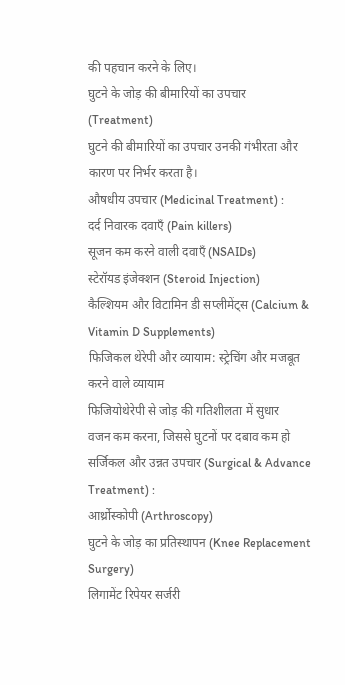की पहचान करने के लिए।
घुटने के जोड़ की बीमारियों का उपचार (Treatment)
घुटने की बीमारियों का उपचार उनकी गंभीरता और कारण पर निर्भर करता है।
औषधीय उपचार (Medicinal Treatment) :
दर्द निवारक दवाएँ (Pain killers)
सूजन कम करने वाली दवाएँ (NSAIDs)
स्टेरॉयड इंजेक्शन (Steroid Injection)
कैल्शियम और विटामिन डी सप्लीमेंट्स (Calcium & Vitamin D Supplements)
फिजिकल थेरेपी और व्यायाम: स्ट्रेचिंग और मजबूत करने वाले व्यायाम
फिजियोथेरेपी से जोड़ की गतिशीलता में सुधार
वजन कम करना, जिससे घुटनों पर दबाव कम हो
सर्जिकल और उन्नत उपचार (Surgical & Advance Treatment) :
आर्थ्रोस्कोपी (Arthroscopy)
घुटने के जोड़ का प्रतिस्थापन (Knee Replacement Surgery)
लिगामेंट रिपेयर सर्जरी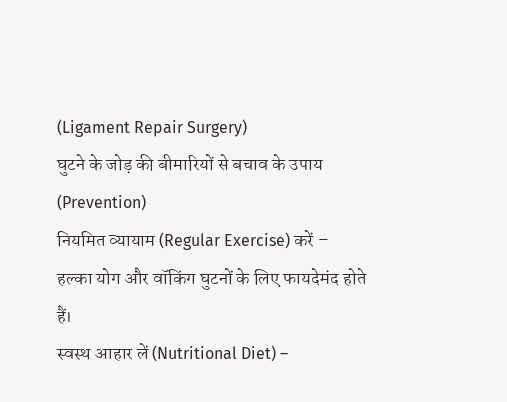(Ligament Repair Surgery)
घुटने के जोड़ की बीमारियों से बचाव के उपाय (Prevention)
नियमित व्यायाम (Regular Exercise) करें – हल्का योग और वॉकिंग घुटनों के लिए फायदेमंद होते हैं।
स्वस्थ आहार लें (Nutritional Diet) –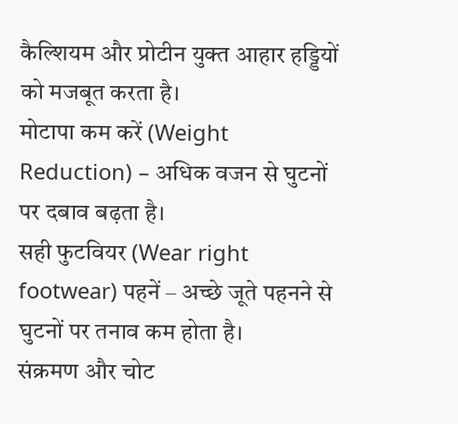कैल्शियम और प्रोटीन युक्त आहार हड्डियों को मजबूत करता है।
मोटापा कम करें (Weight Reduction) – अधिक वजन से घुटनों पर दबाव बढ़ता है।
सही फुटवियर (Wear right footwear) पहनें – अच्छे जूते पहनने से घुटनों पर तनाव कम होता है।
संक्रमण और चोट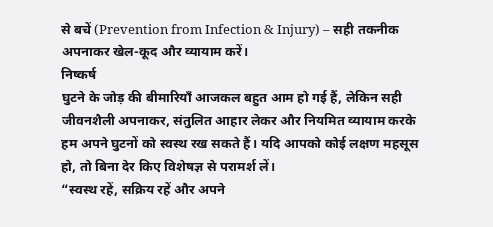से बचें (Prevention from Infection & Injury) – सही तकनीक अपनाकर खेल-कूद और व्यायाम करें।
निष्कर्ष
घुटने के जोड़ की बीमारियाँ आजकल बहुत आम हो गई हैं, लेकिन सही जीवनशैली अपनाकर, संतुलित आहार लेकर और नियमित व्यायाम करके हम अपने घुटनों को स्वस्थ रख सकते हैं। यदि आपको कोई लक्षण महसूस हो, तो बिना देर किए विशेषज्ञ से परामर्श लें।
“स्वस्थ रहें, सक्रिय रहें और अपने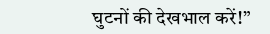घुटनों की देखभाल करें!”